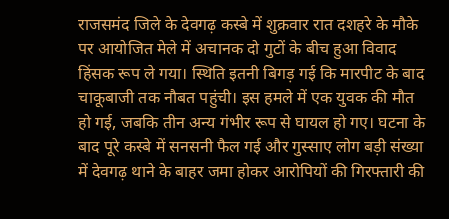राजसमंद जिले के देवगढ़ कस्बे में शुक्रवार रात दशहरे के मौके पर आयोजित मेले में अचानक दो गुटों के बीच हुआ विवाद हिंसक रूप ले गया। स्थिति इतनी बिगड़ गई कि मारपीट के बाद चाकूबाजी तक नौबत पहुंची। इस हमले में एक युवक की मौत हो गई, जबकि तीन अन्य गंभीर रूप से घायल हो गए। घटना के बाद पूरे कस्बे में सनसनी फैल गई और गुस्साए लोग बड़ी संख्या में देवगढ़ थाने के बाहर जमा होकर आरोपियों की गिरफ्तारी की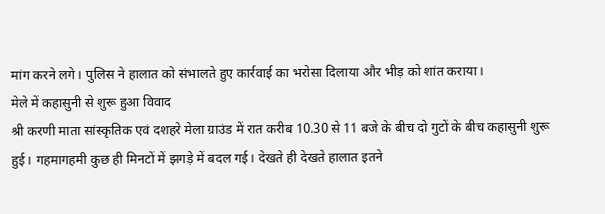मांग करने लगे। पुलिस ने हालात को संभालते हुए कार्रवाई का भरोसा दिलाया और भीड़ को शांत कराया।
मेले में कहासुनी से शुरू हुआ विवाद
श्री करणी माता सांस्कृतिक एवं दशहरे मेला ग्राउंड में रात करीब 10.30 से 11 बजे के बीच दो गुटों के बीच कहासुनी शुरू हुई। गहमागहमी कुछ ही मिनटों में झगड़े में बदल गई। देखते ही देखते हालात इतने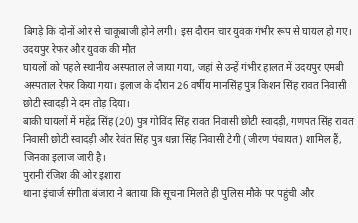बिगड़े कि दोनों ओर से चाकूबाजी होने लगी। इस दौरान चार युवक गंभीर रूप से घायल हो गए।
उदयपुर रेफर और युवक की मौत
घायलों को पहले स्थानीय अस्पताल ले जाया गया, जहां से उन्हें गंभीर हालत में उदयपुर एमबी अस्पताल रेफर किया गया। इलाज के दौरान 26 वर्षीय मानसिंह पुत्र किशन सिंह रावत निवासी छोटी स्वादड़ी ने दम तोड़ दिया।
बाकी घायलों में महेंद्र सिंह (20) पुत्र गोविंद सिंह रावत निवासी छोटी स्वादड़ी, गणपत सिंह रावत निवासी छोटी स्वादड़ी और रेवंत सिंह पुत्र धन्ना सिंह निवासी टेगी (जीरण पंचायत) शामिल हैं, जिनका इलाज जारी है।
पुरानी रंजिश की ओर इशारा
थाना इंचार्ज संगीता बंजारा ने बताया कि सूचना मिलते ही पुलिस मौके पर पहुंची और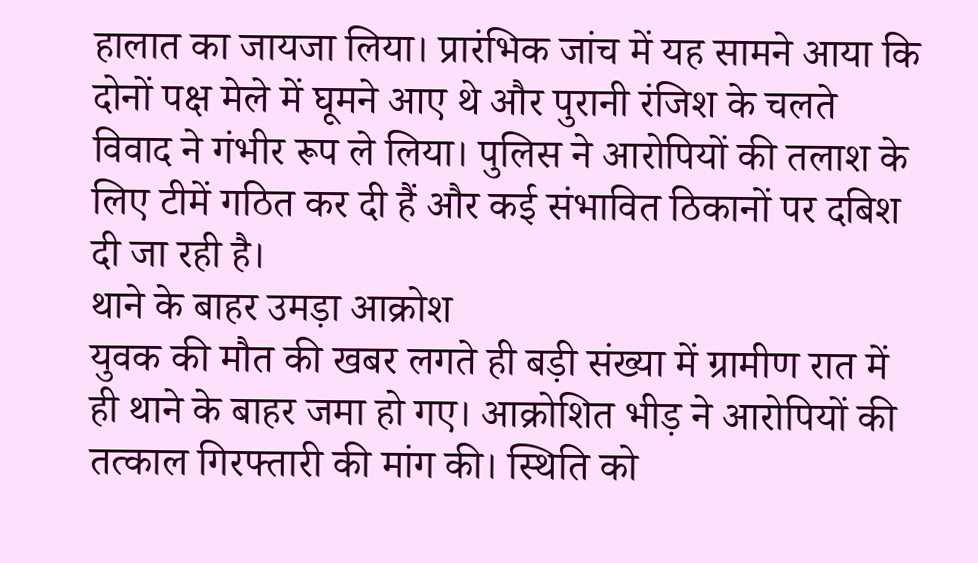हालात का जायजा लिया। प्रारंभिक जांच में यह सामने आया कि दोनों पक्ष मेले में घूमने आए थे और पुरानी रंजिश के चलते विवाद ने गंभीर रूप ले लिया। पुलिस ने आरोपियों की तलाश के लिए टीमें गठित कर दी हैं और कई संभावित ठिकानों पर दबिश दी जा रही है।
थाने के बाहर उमड़ा आक्रोश
युवक की मौत की खबर लगते ही बड़ी संख्या में ग्रामीण रात में ही थाने के बाहर जमा हो गए। आक्रोशित भीड़ ने आरोपियों की तत्काल गिरफ्तारी की मांग की। स्थिति को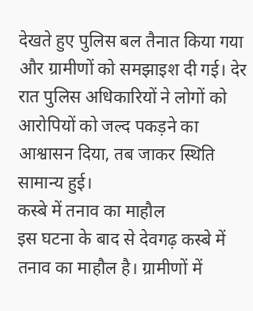देखते हुए पुलिस बल तैनात किया गया और ग्रामीणों को समझाइश दी गई। देर रात पुलिस अधिकारियों ने लोगों को आरोपियों को जल्द पकड़ने का आश्वासन दिया, तब जाकर स्थिति सामान्य हुई।
कस्बे में तनाव का माहौल
इस घटना के बाद से देवगढ़ कस्बे में तनाव का माहौल है। ग्रामीणों में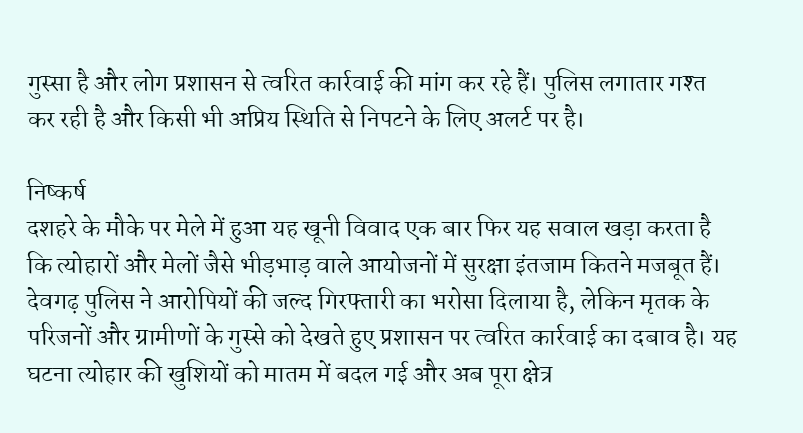गुस्सा है और लोग प्रशासन से त्वरित कार्रवाई की मांग कर रहे हैं। पुलिस लगातार गश्त कर रही है और किसी भी अप्रिय स्थिति से निपटने के लिए अलर्ट पर है।

निष्कर्ष
दशहरे के मौके पर मेले में हुआ यह खूनी विवाद एक बार फिर यह सवाल खड़ा करता है कि त्योहारों और मेलों जैसे भीड़भाड़ वाले आयोजनों में सुरक्षा इंतजाम कितने मजबूत हैं। देवगढ़ पुलिस ने आरोपियों की जल्द गिरफ्तारी का भरोसा दिलाया है, लेकिन मृतक के परिजनों और ग्रामीणों के गुस्से को देखते हुए प्रशासन पर त्वरित कार्रवाई का दबाव है। यह घटना त्योहार की खुशियों को मातम में बदल गई और अब पूरा क्षेत्र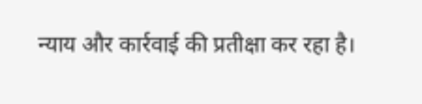न्याय और कार्रवाई की प्रतीक्षा कर रहा है।